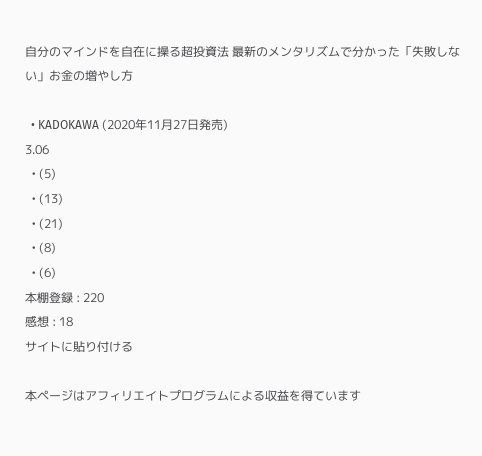自分のマインドを自在に操る超投資法 最新のメンタリズムで分かった「失敗しない」お金の増やし方

  • KADOKAWA (2020年11月27日発売)
3.06
  • (5)
  • (13)
  • (21)
  • (8)
  • (6)
本棚登録 : 220
感想 : 18
サイトに貼り付ける

本ページはアフィリエイトプログラムによる収益を得ています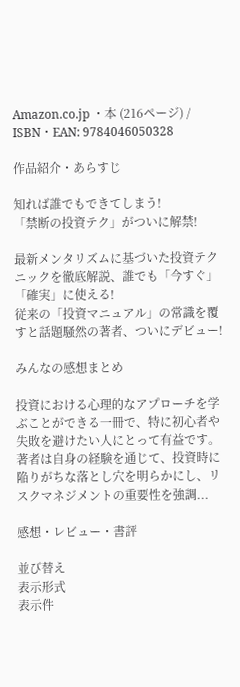Amazon.co.jp ・本 (216ページ) / ISBN・EAN: 9784046050328

作品紹介・あらすじ

知れば誰でもできてしまう!
「禁断の投資テク」がついに解禁!

最新メンタリズムに基づいた投資テクニックを徹底解説、誰でも「今すぐ」「確実」に使える!
従来の「投資マニュアル」の常識を覆すと話題騒然の著者、ついにデビュー!

みんなの感想まとめ

投資における心理的なアプローチを学ぶことができる一冊で、特に初心者や失敗を避けたい人にとって有益です。著者は自身の経験を通じて、投資時に陥りがちな落とし穴を明らかにし、リスクマネジメントの重要性を強調...

感想・レビュー・書評

並び替え
表示形式
表示件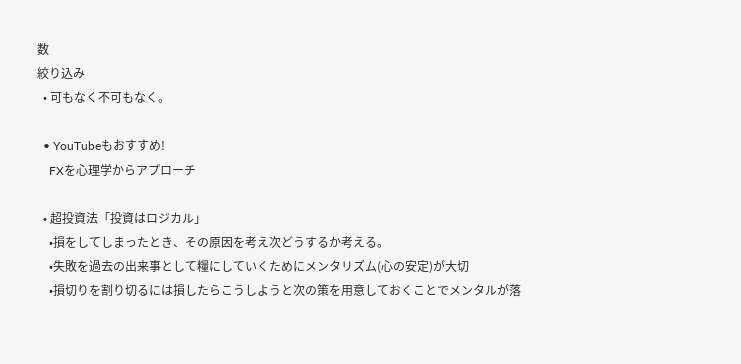数
絞り込み
  • 可もなく不可もなく。

  • YouTubeもおすすめ!
    FXを心理学からアプローチ

  • 超投資法「投資はロジカル」
    •損をしてしまったとき、その原因を考え次どうするか考える。
    •失敗を過去の出来事として糧にしていくためにメンタリズム(心の安定)が大切
    •損切りを割り切るには損したらこうしようと次の策を用意しておくことでメンタルが落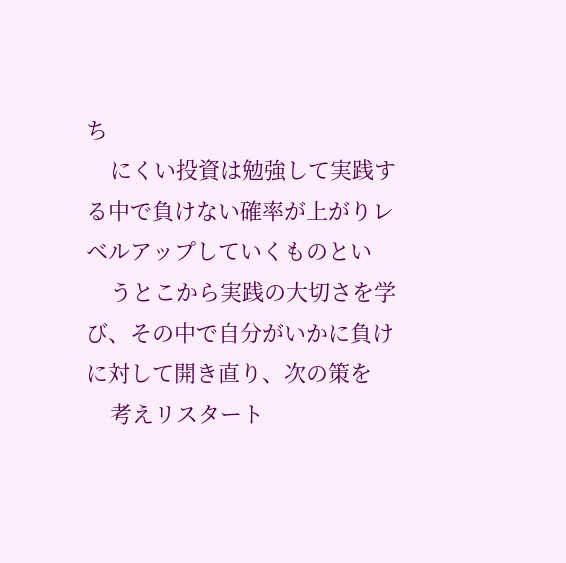ち
    にくい投資は勉強して実践する中で負けない確率が上がりレベルアップしていくものとい
    うとこから実践の大切さを学び、その中で自分がいかに負けに対して開き直り、次の策を
    考えリスタート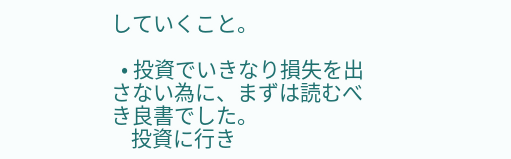していくこと。

  • 投資でいきなり損失を出さない為に、まずは読むべき良書でした。
    投資に行き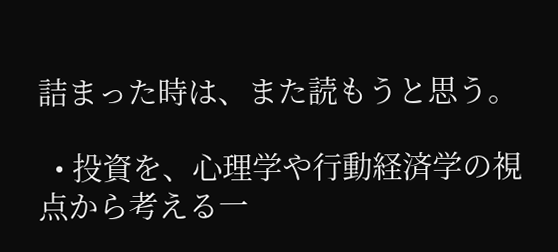詰まった時は、また読もうと思う。

  • 投資を、心理学や行動経済学の視点から考える一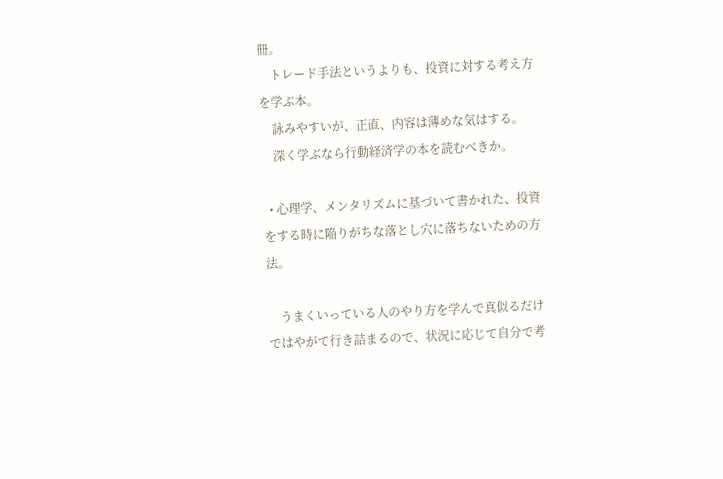冊。
    トレード手法というよりも、投資に対する考え方を学ぶ本。
    詠みやすいが、正直、内容は薄めな気はする。
    深く学ぶなら行動経済学の本を読むべきか。

  • 心理学、メンタリズムに基づいて書かれた、投資をする時に陥りがちな落とし穴に落ちないための方法。

    うまくいっている人のやり方を学んで真似るだけではやがて行き詰まるので、状況に応じて自分で考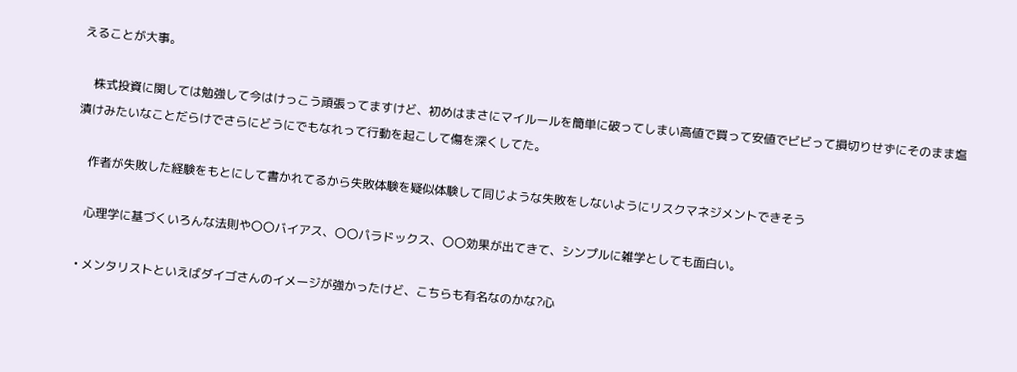えることが大事。

    株式投資に関しては勉強して今はけっこう頑張ってますけど、初めはまさにマイルールを簡単に破ってしまい高値で買って安値でビビって損切りせずにそのまま塩漬けみたいなことだらけでさらにどうにでもなれって行動を起こして傷を深くしてた。

    作者が失敗した経験をもとにして書かれてるから失敗体験を疑似体験して同じような失敗をしないようにリスクマネジメントできそう

    心理学に基づくいろんな法則や〇〇バイアス、〇〇パラドックス、〇〇効果が出てきて、シンプルに雑学としても面白い。

  • メンタリストといえばダイゴさんのイメージが強かったけど、こちらも有名なのかな?心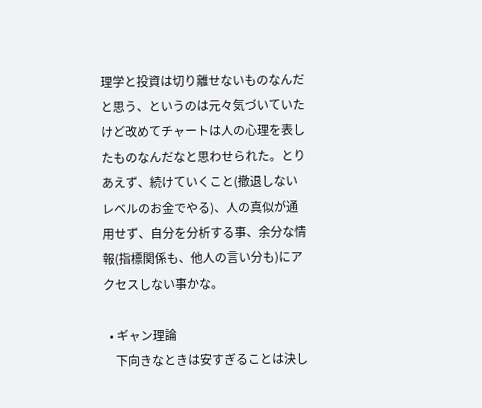理学と投資は切り離せないものなんだと思う、というのは元々気づいていたけど改めてチャートは人の心理を表したものなんだなと思わせられた。とりあえず、続けていくこと(撤退しないレベルのお金でやる)、人の真似が通用せず、自分を分析する事、余分な情報(指標関係も、他人の言い分も)にアクセスしない事かな。

  • ギャン理論
    下向きなときは安すぎることは決し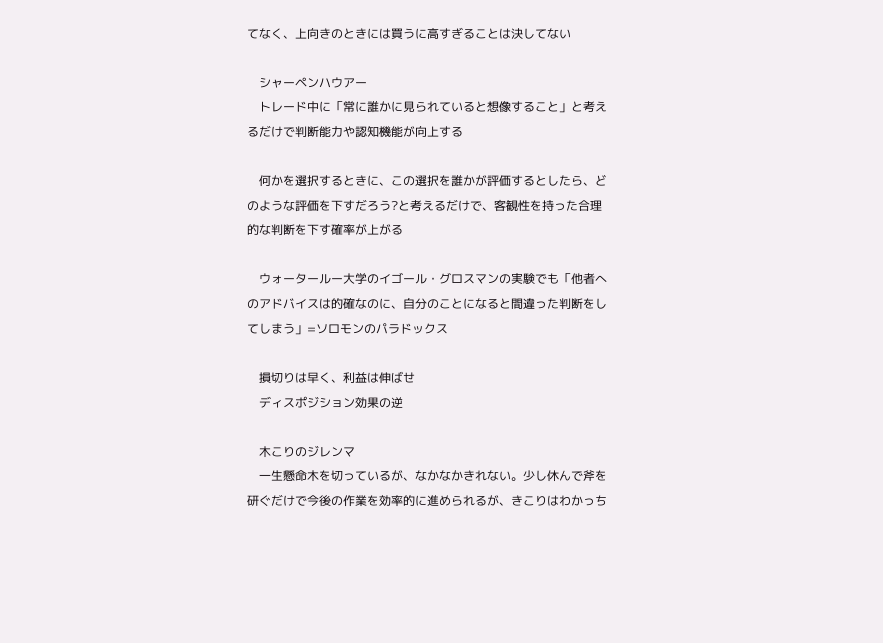てなく、上向きのときには買うに高すぎることは決してない

    シャーペンハウアー
    トレード中に「常に誰かに見られていると想像すること」と考えるだけで判断能力や認知機能が向上する

    何かを選択するときに、この選択を誰かが評価するとしたら、どのような評価を下すだろう?と考えるだけで、客観性を持った合理的な判断を下す確率が上がる

    ウォータールー大学のイゴール・グロスマンの実験でも「他者へのアドバイスは的確なのに、自分のことになると間違った判断をしてしまう」=ソロモンのパラドックス

    損切りは早く、利益は伸ばせ
    ディスポジション効果の逆

    木こりのジレンマ
    一生懸命木を切っているが、なかなかきれない。少し休んで斧を研ぐだけで今後の作業を効率的に進められるが、きこりはわかっち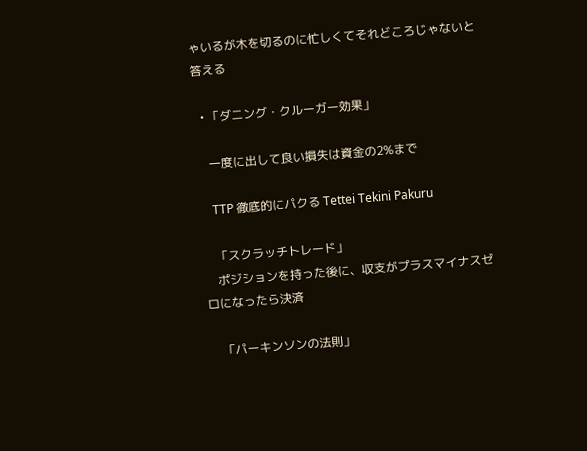ゃいるが木を切るのに忙しくてそれどころじゃないと答える

  • 「ダニング・クルーガー効果」

    一度に出して良い損失は資金の2%まで

    TTP 徹底的にパクる Tettei Tekini Pakuru

    「スクラッチトレード」
    ポジションを持った後に、収支がプラスマイナスゼロになったら決済

    「パーキンソンの法則」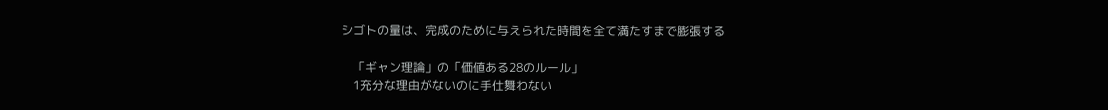シゴトの量は、完成のために与えられた時間を全て満たすまで膨張する

    「ギャン理論」の「価値ある28のルール」
    1充分な理由がないのに手仕舞わない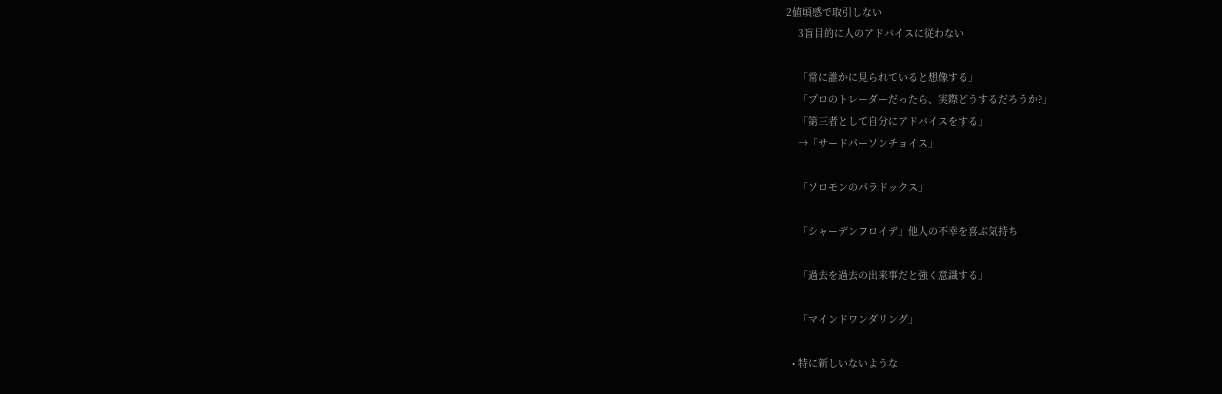2値頃感で取引しない
    3盲目的に人のアドバイスに従わない

    「常に誰かに見られていると想像する」
    「プロのトレーダーだったら、実際どうするだろうか?」
    「第三者として自分にアドバイスをする」
    →「サードパーソンチョイス」

    「ソロモンのパラドックス」

    「シャーデンフロイデ」他人の不幸を喜ぶ気持ち

    「過去を過去の出来事だと強く意識する」

    「マインドワンダリング」

  • 特に新しいないような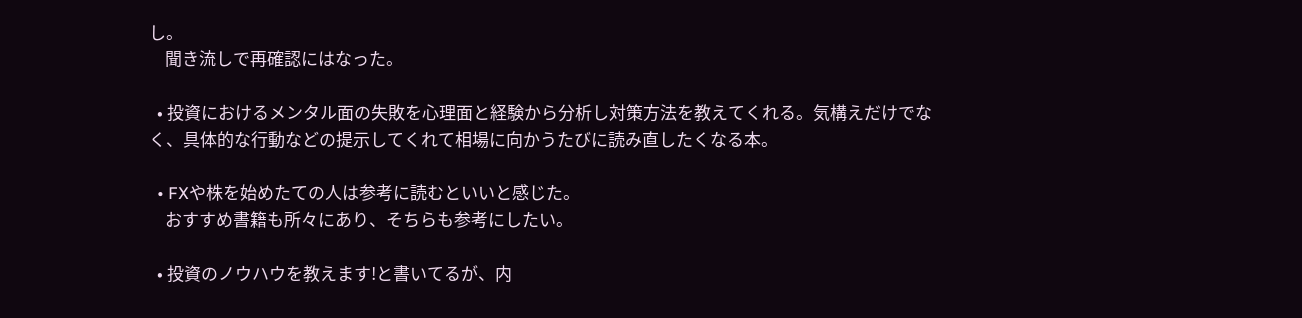し。
    聞き流しで再確認にはなった。

  • 投資におけるメンタル面の失敗を心理面と経験から分析し対策方法を教えてくれる。気構えだけでなく、具体的な行動などの提示してくれて相場に向かうたびに読み直したくなる本。

  • FXや株を始めたての人は参考に読むといいと感じた。
    おすすめ書籍も所々にあり、そちらも参考にしたい。

  • 投資のノウハウを教えます!と書いてるが、内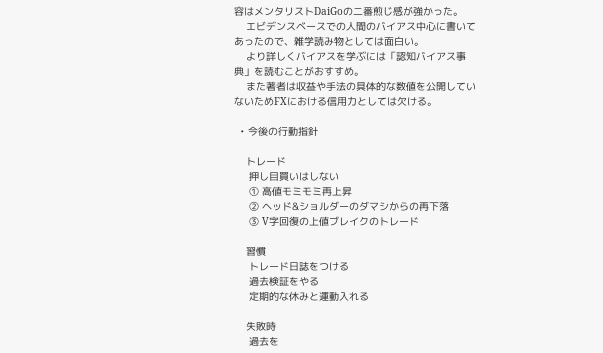容はメンタリストDaiGoの二番煎じ感が強かった。
    エビデンスベースでの人間のバイアス中心に書いてあったので、雑学読み物としては面白い。
    より詳しくバイアスを学ぶには「認知バイアス事典」を読むことがおすすめ。
    また著者は収益や手法の具体的な数値を公開していないためFXにおける信用力としては欠ける。

  • 今後の行動指針

    トレード
     押し目買いはしない
     ① 高値モミモミ再上昇
     ② ヘッド&ショルダーのダマシからの再下落
     ③ V字回復の上値ブレイクのトレード

    習慣
     トレード日誌をつける
     過去検証をやる
     定期的な休みと運動入れる

    失敗時
     過去を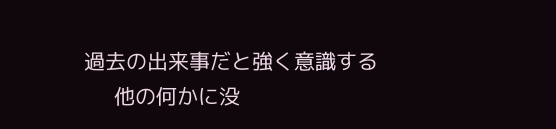過去の出来事だと強く意識する
     他の何かに没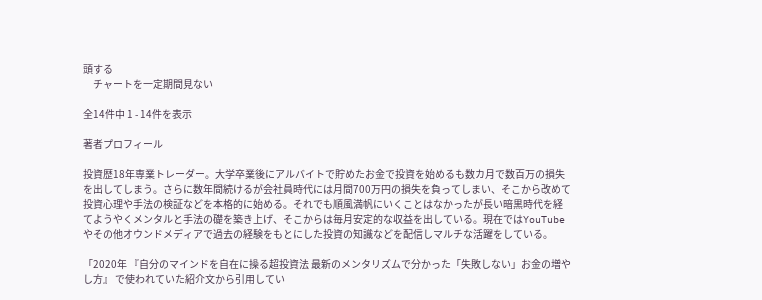頭する
     チャートを一定期間見ない

全14件中 1 - 14件を表示

著者プロフィール

投資歴18年専業トレーダー。大学卒業後にアルバイトで貯めたお金で投資を始めるも数カ月で数百万の損失を出してしまう。さらに数年間続けるが会社員時代には月間700万円の損失を負ってしまい、そこから改めて投資心理や手法の検証などを本格的に始める。それでも順風満帆にいくことはなかったが長い暗黒時代を経てようやくメンタルと手法の礎を築き上げ、そこからは毎月安定的な収益を出している。現在ではYouTubeやその他オウンドメディアで過去の経験をもとにした投資の知識などを配信しマルチな活躍をしている。

「2020年 『自分のマインドを自在に操る超投資法 最新のメンタリズムで分かった「失敗しない」お金の増やし方』 で使われていた紹介文から引用してい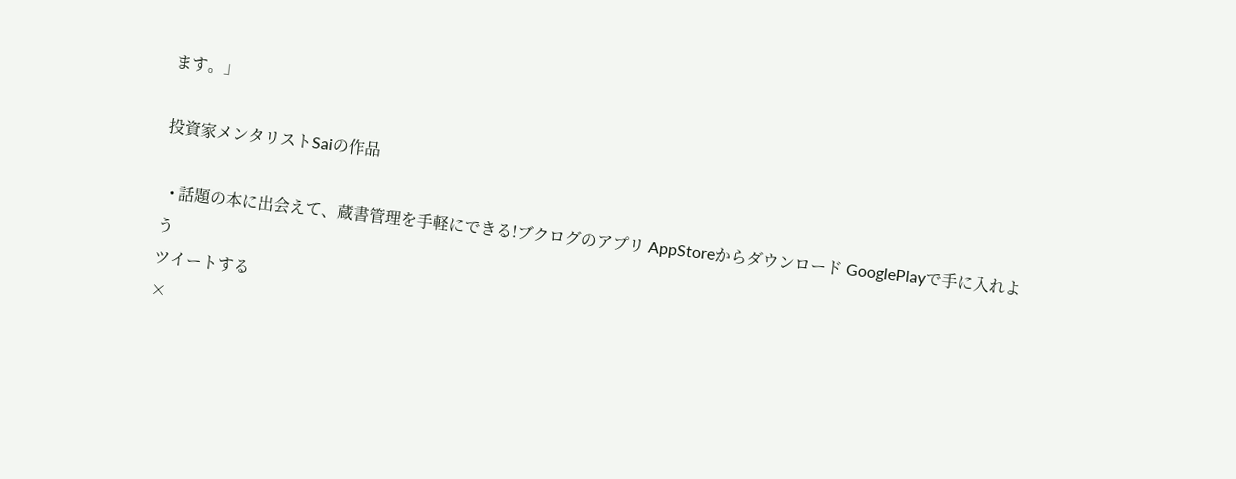ます。」

投資家メンタリストSaiの作品

  • 話題の本に出会えて、蔵書管理を手軽にできる!ブクログのアプリ AppStoreからダウンロード GooglePlayで手に入れよう
ツイートする
×